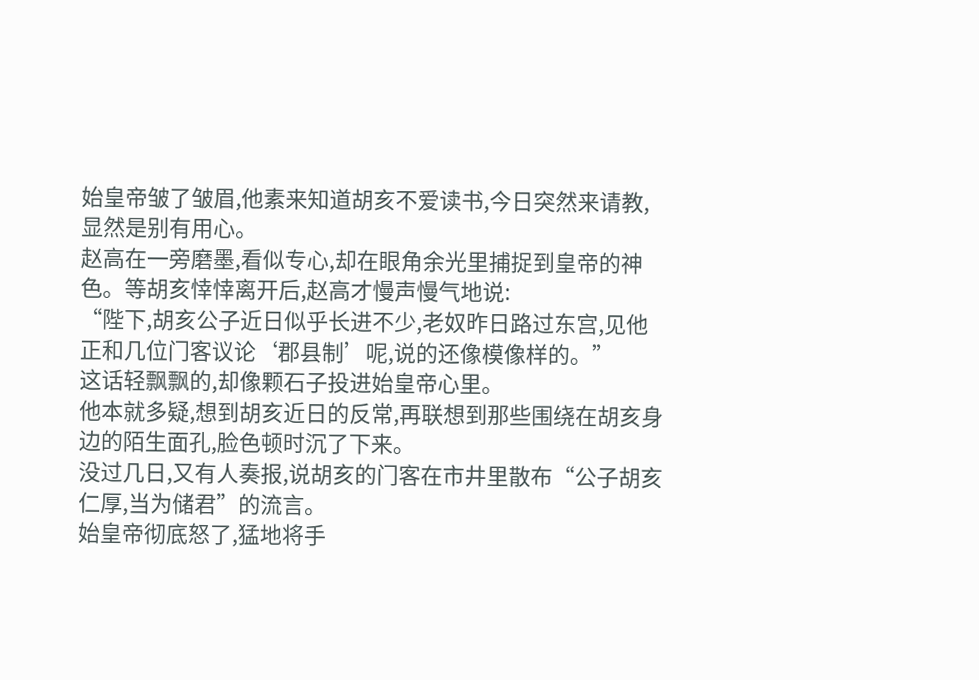始皇帝皱了皱眉,他素来知道胡亥不爱读书,今日突然来请教,显然是别有用心。
赵高在一旁磨墨,看似专心,却在眼角余光里捕捉到皇帝的神色。等胡亥悻悻离开后,赵高才慢声慢气地说:
“陛下,胡亥公子近日似乎长进不少,老奴昨日路过东宫,见他正和几位门客议论‘郡县制’呢,说的还像模像样的。”
这话轻飘飘的,却像颗石子投进始皇帝心里。
他本就多疑,想到胡亥近日的反常,再联想到那些围绕在胡亥身边的陌生面孔,脸色顿时沉了下来。
没过几日,又有人奏报,说胡亥的门客在市井里散布“公子胡亥仁厚,当为储君”的流言。
始皇帝彻底怒了,猛地将手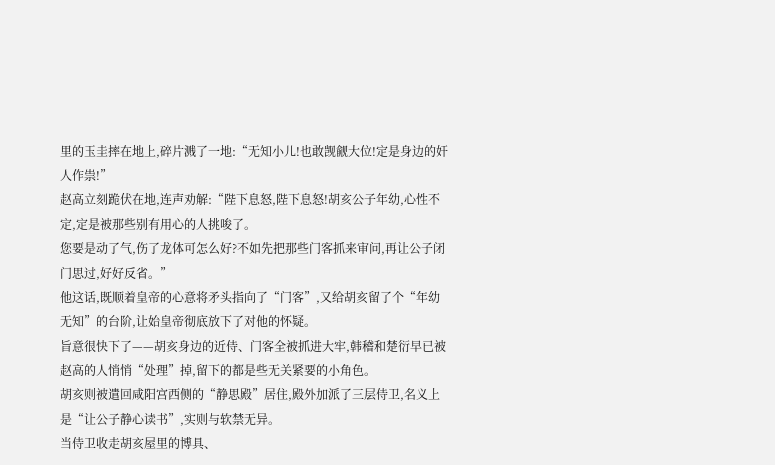里的玉圭摔在地上,碎片溅了一地:“无知小儿!也敢觊觎大位!定是身边的奸人作祟!”
赵高立刻跪伏在地,连声劝解:“陛下息怒,陛下息怒!胡亥公子年幼,心性不定,定是被那些别有用心的人挑唆了。
您要是动了气,伤了龙体可怎么好?不如先把那些门客抓来审问,再让公子闭门思过,好好反省。”
他这话,既顺着皇帝的心意将矛头指向了“门客”,又给胡亥留了个“年幼无知”的台阶,让始皇帝彻底放下了对他的怀疑。
旨意很快下了——胡亥身边的近侍、门客全被抓进大牢,韩稽和楚衍早已被赵高的人悄悄“处理”掉,留下的都是些无关紧要的小角色。
胡亥则被遣回咸阳宫西侧的“静思殿”居住,殿外加派了三层侍卫,名义上是“让公子静心读书”,实则与软禁无异。
当侍卫收走胡亥屋里的博具、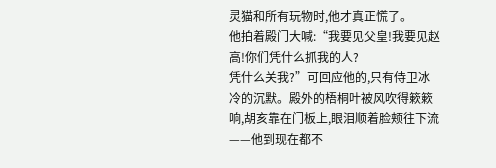灵猫和所有玩物时,他才真正慌了。
他拍着殿门大喊:“我要见父皇!我要见赵高!你们凭什么抓我的人?
凭什么关我?”可回应他的,只有侍卫冰冷的沉默。殿外的梧桐叶被风吹得簌簌响,胡亥靠在门板上,眼泪顺着脸颊往下流
——他到现在都不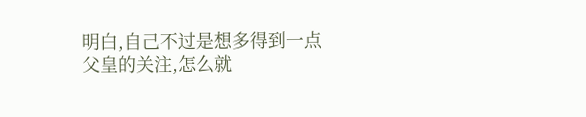明白,自己不过是想多得到一点父皇的关注,怎么就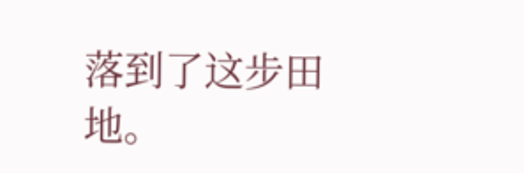落到了这步田地。